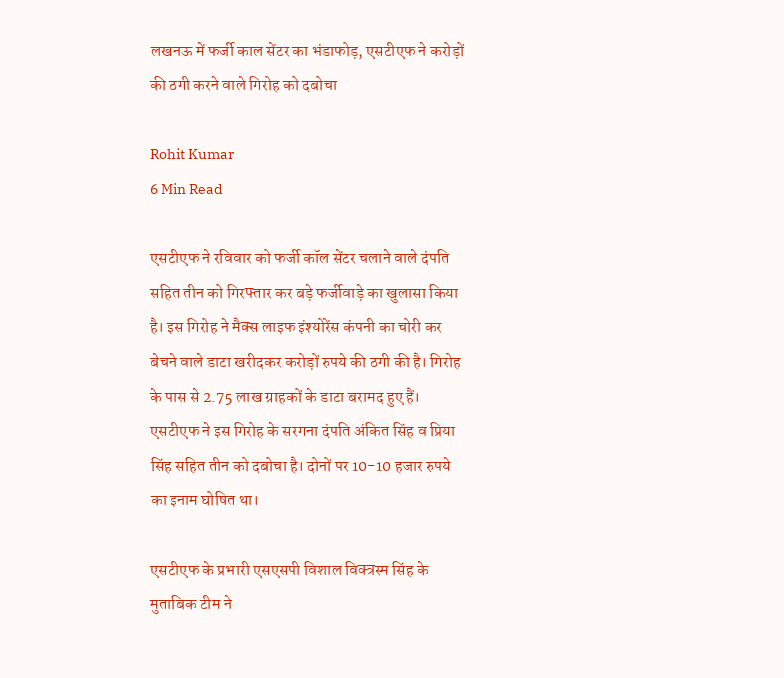लखनऊ में फर्जी काल सेंटर का भंडाफोड़, एसटीएफ ने करोड़ों की ठगी करने वाले गिरोह को दबोचा

Rohit Kumar
6 Min Read

एसटीएफ ने रविवार को फर्जी कॉल सेंटर चलाने वाले दंपति सहित तीन को गिरफ्तार कर बड़े फर्जीवाड़े का खुलासा किया है। इस गिरोह ने मैक्स लाइफ इंश्योरेंस कंपनी का चोरी कर बेचने वाले डाटा खरीदकर करोड़ों रुपये की ठगी की है। गिरोह के पास से 2.75 लाख ग्राहकों के डाटा बरामद हुए हैं। एसटीएफ ने इस गिरोह के सरगना दंपति अंकित सिंह व प्रिया सिंह सहित तीन को दबोचा है। दोनों पर 10-10 हजार रुपये का इनाम घोषित था।

एसटीएफ के प्रभारी एसएसपी विशाल विक्त्रस्म सिंह के मुताबिक टीम ने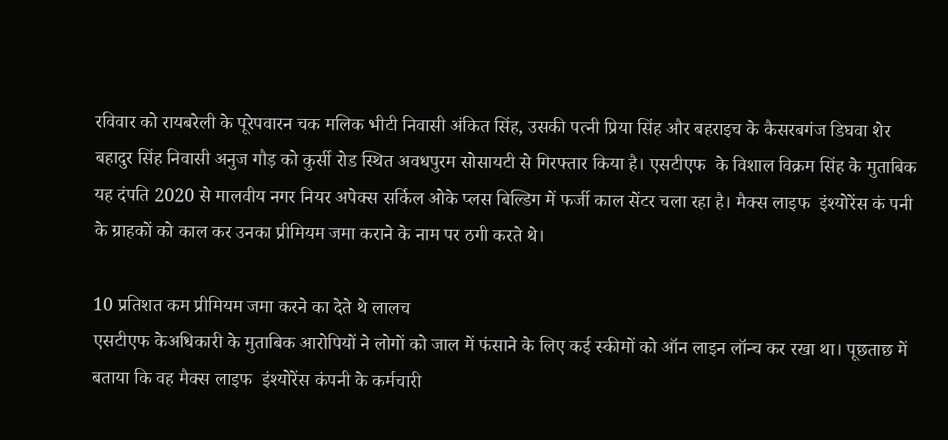रविवार को रायबरेली के पूरेपवारन चक मलिक भीटी निवासी अंकित सिंह, उसकी पत्नी प्रिया सिंह और बहराइच के कैसरबगंज डिघवा शेर बहादुर सिंह निवासी अनुज गौड़ को कुर्सी रोड स्थित अवधपुरम सोसायटी से गिरफ्तार किया है। एसटीएफ  के विशाल विक्रम सिंह के मुताबिक यह दंपति 2020 से मालवीय नगर नियर अपेक्स सर्किल ओके प्लस बिल्डिग में फर्जी काल सेंटर चला रहा है। मैक्स लाइफ  इंश्योरेंस कं पनी के ग्राहकों को काल कर उनका प्रीमियम जमा कराने के नाम पर ठगी करते थे।

10 प्रतिशत कम प्रीमियम जमा करने का देते थे लालच
एसटीएफ केअधिकारी के मुताबिक आरोपियों ने लोगों को जाल में फंसाने के लिए कई स्कीमों को ऑन लाइन लॉन्च कर रखा था। पूछताछ में बताया कि वह मैक्स लाइफ  इंश्योरेंस कंपनी के कर्मचारी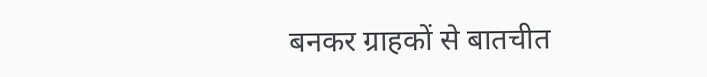बनकर ग्राहकों से बातचीत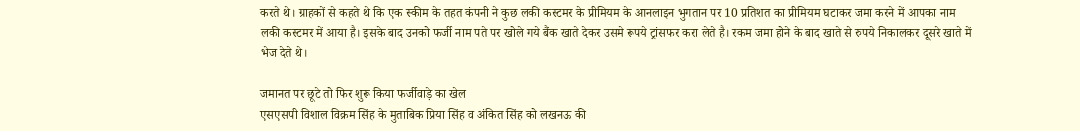करते थे। ग्राहकों से कहते थे कि एक स्कीम के तहत कंपनी ने कुछ लकी कस्टमर के प्रीमियम के आनलाइन भुगतान पर 10 प्रतिशत का प्रीमियम घटाकर जमा करने में आपका नाम लकी कस्टमर में आया है। इसके बाद उनको फर्जी नाम पते पर खोले गये बैंक खाते देकर उसमे रूपये ट्रांसफर करा लेते है। रकम जमा होने के बाद खाते से रुपये निकालकर दूसरे खाते में भेज देते थे।

जमानत पर छूटे तो फिर शुरू किया फर्जीवाड़े का खेल
एसएसपी विशाल विक्रम सिंह के मुताबिक प्रिया सिंह व अंकित सिंह को लखनऊ की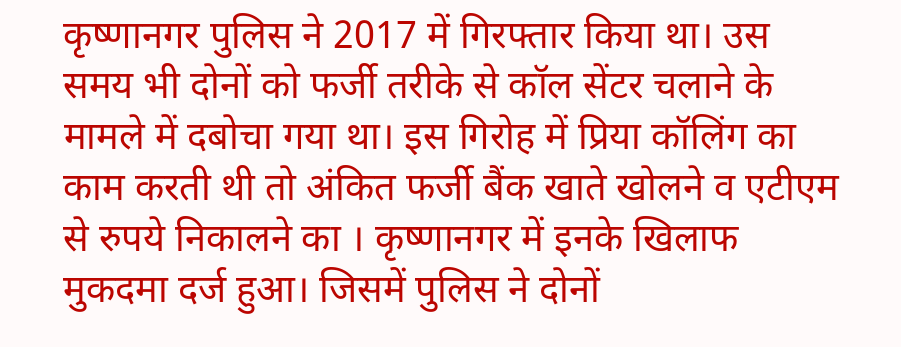कृष्णानगर पुलिस ने 2017 में गिरफ्तार किया था। उस समय भी दोनों को फर्जी तरीके से कॉल सेंटर चलाने के मामले में दबोचा गया था। इस गिरोह में प्रिया कॉलिंग का काम करती थी तो अंकित फर्जी बैंक खाते खोलने व एटीएम से रुपये निकालने का । कृष्णानगर में इनके खिलाफ मुकदमा दर्ज हुआ। जिसमें पुलिस ने दोनों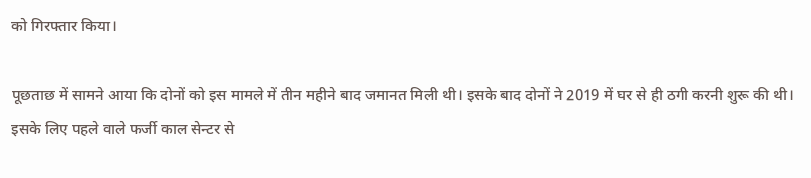को गिरफ्तार किया।

पूछताछ में सामने आया कि दोनों को इस मामले में तीन महीने बाद जमानत मिली थी। इसके बाद दोनों ने 2019 में घर से ही ठगी करनी शुरू की थी। इसके लिए पहले वाले फर्जी काल सेन्टर से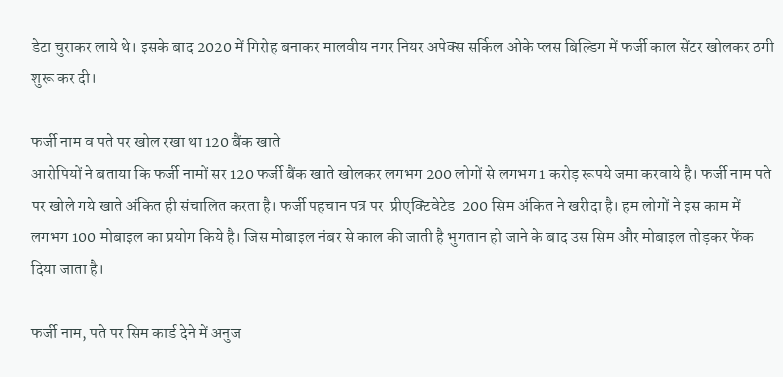डेटा चुराकर लाये थे। इसके बाद 2020 में गिरोह बनाकर मालवीय नगर नियर अपेक्स सर्किल ओके प्लस बिल्डिग में फर्जी काल सेंटर खोलकर ठगी शुरू कर दी।

फर्जी नाम व पते पर खोल रखा था 120 बैंक खाते
आरोपियों ने बताया कि फर्जी नामों सर 120 फर्जी बैंक खाते खोलकर लगभग 200 लोगों से लगभग 1 करोड़ रूपये जमा करवाये है। फर्जी नाम पते पर खोले गये खाते अंकित ही संचालित करता है। फर्जी पहचान पत्र पर  प्रीएक्टिवेटेड  200 सिम अंकित ने खरीदा है। हम लोगों ने इस काम में लगभग 100 मोबाइल का प्रयोग किये है। जिस मोबाइल नंबर से काल की जाती है भुगतान हो जाने के बाद उस सिम और मोबाइल तोड़कर फेंक दिया जाता है।

फर्जी नाम, पते पर सिम कार्ड देने में अनुज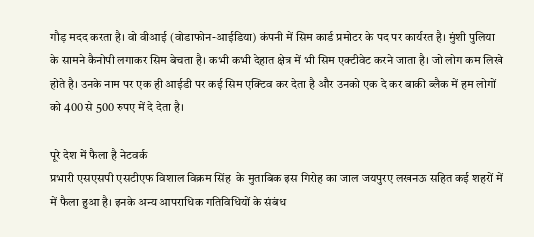गौड़ मदद करता है। वो वीआई (वोडाफोन-आईडिया) कंपनी में सिम कार्ड प्रमोटर के पद पर कार्यरत है। मुंशी पुलिया के सामने कैनोपी लगाकर सिम बेचता है। कभी कभी देहात क्षेत्र में भी सिम एक्टीवेट करने जाता है। जो लोग कम लिखे होते है। उनके नाम पर एक ही आईडी पर कई सिम एक्टिव कर देता है और उनको एक दे कर बाकी ब्लैक में हम लोगों को 400 से 500 रुपए में दे देता है।

पूरे देश में फैला है नेटवर्क
प्रभारी एसएसपी एसटीएफ विशाल विक्रम सिंह  के मुताबिक इस गिरोह का जाल जयपुरए लखनऊ सहित कई शहरों में में फैला हुआ है। इनके अन्य आपराधिक गतिविधियों के संबंध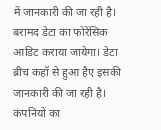में जानकारी की जा रही है। बरामद डेटा का फोरेंसिक आडिट कराया जायेगा। डेटा ब्रीच कहॉ से हुआ हैए इसकी जानकारी की जा रही है। कंपनियों का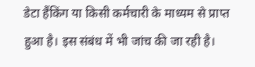डेटा हैंकिंग या किसी कर्मचारी के माध्यम से प्राप्त हुआ है। इस संबंध में भी जांच की जा रही है।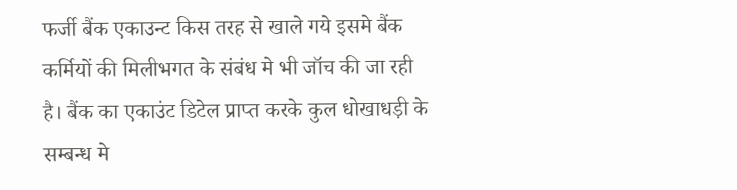फर्जी बैंक एकाउन्ट किस तरह से खाले गये इसमे बैंक कर्मियों की मिलीभगत के संबंध मे भी जॉच की जा रही है। बैंक का एकाउंट डिटेल प्राप्त करके कुल धोखाधड़ी के सम्बन्ध मे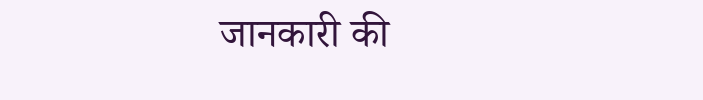जानकारी की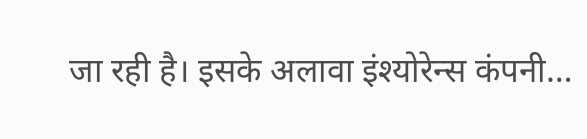जा रही है। इसके अलावा इंश्योरेन्स कंपनी…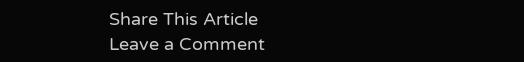Share This Article
Leave a Comment